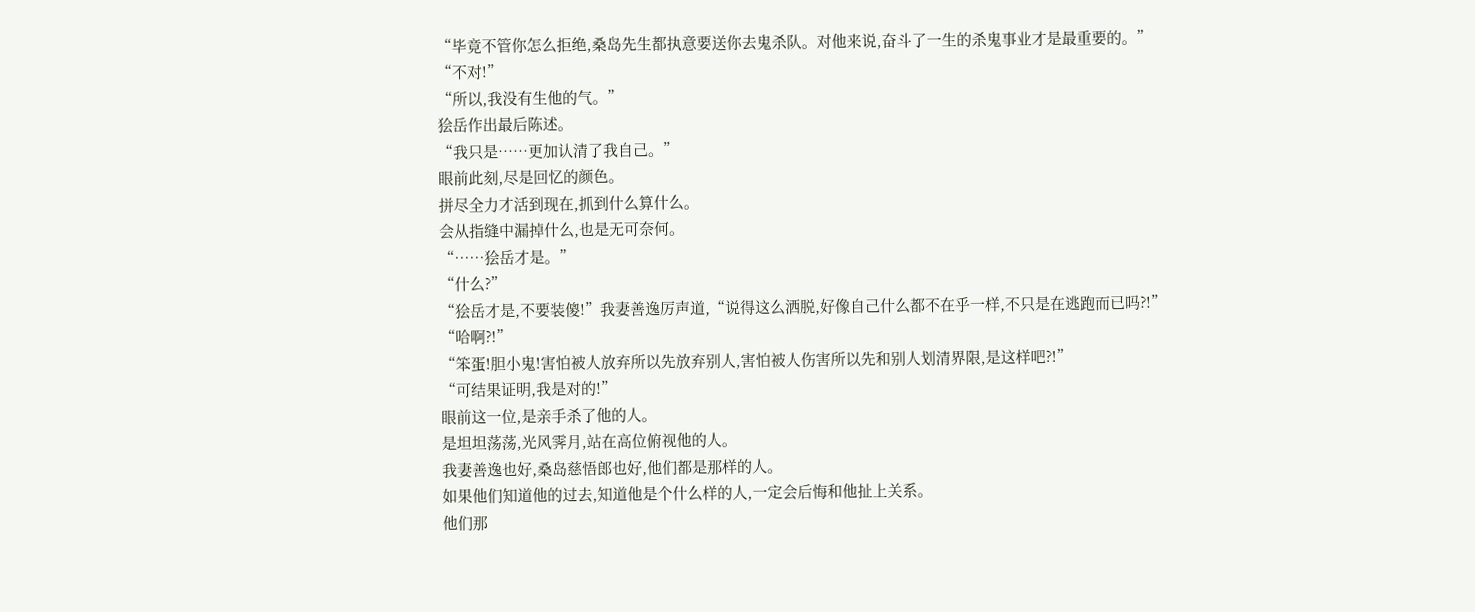“毕竟不管你怎么拒绝,桑岛先生都执意要送你去鬼杀队。对他来说,奋斗了一生的杀鬼事业才是最重要的。”
“不对!”
“所以,我没有生他的气。”
狯岳作出最后陈述。
“我只是……更加认清了我自己。”
眼前此刻,尽是回忆的颜色。
拼尽全力才活到现在,抓到什么算什么。
会从指缝中漏掉什么,也是无可奈何。
“……狯岳才是。”
“什么?”
“狯岳才是,不要装傻!”我妻善逸厉声道,“说得这么洒脱,好像自己什么都不在乎一样,不只是在逃跑而已吗?!”
“哈啊?!”
“笨蛋!胆小鬼!害怕被人放弃所以先放弃别人,害怕被人伤害所以先和别人划清界限,是这样吧?!”
“可结果证明,我是对的!”
眼前这一位,是亲手杀了他的人。
是坦坦荡荡,光风霁月,站在高位俯视他的人。
我妻善逸也好,桑岛慈悟郎也好,他们都是那样的人。
如果他们知道他的过去,知道他是个什么样的人,一定会后悔和他扯上关系。
他们那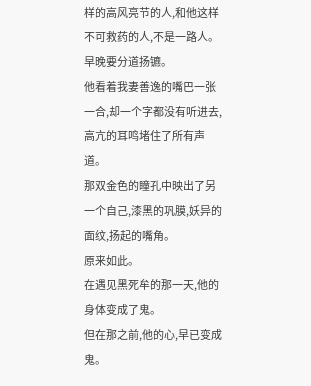样的高风亮节的人,和他这样不可救药的人,不是一路人。
早晚要分道扬镳。
他看着我妻善逸的嘴巴一张一合,却一个字都没有听进去,高亢的耳鸣堵住了所有声道。
那双金色的瞳孔中映出了另一个自己,漆黑的巩膜,妖异的面纹,扬起的嘴角。
原来如此。
在遇见黑死牟的那一天,他的身体变成了鬼。
但在那之前,他的心,早已变成鬼。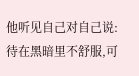他听见自己对自己说:
待在黑暗里不舒服,可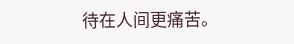待在人间更痛苦。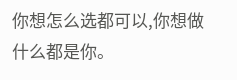你想怎么选都可以,你想做什么都是你。